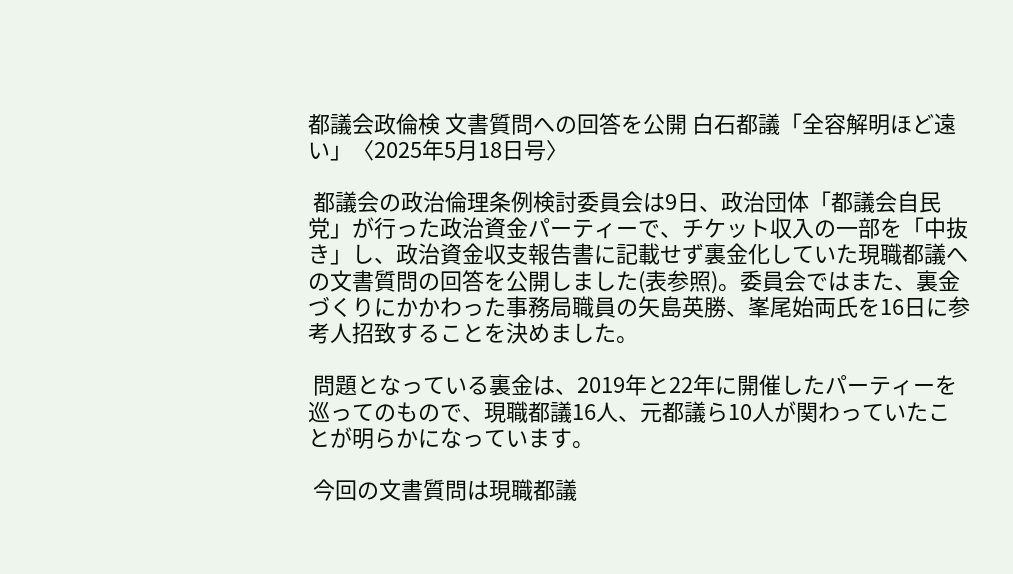都議会政倫検 文書質問への回答を公開 白石都議「全容解明ほど遠い」〈2025年5月18日号〉

 都議会の政治倫理条例検討委員会は9日、政治団体「都議会自民党」が行った政治資金パーティーで、チケット収入の一部を「中抜き」し、政治資金収支報告書に記載せず裏金化していた現職都議への文書質問の回答を公開しました(表参照)。委員会ではまた、裏金づくりにかかわった事務局職員の矢島英勝、峯尾始両氏を16日に参考人招致することを決めました。

 問題となっている裏金は、2019年と22年に開催したパーティーを巡ってのもので、現職都議16人、元都議ら10人が関わっていたことが明らかになっています。

 今回の文書質問は現職都議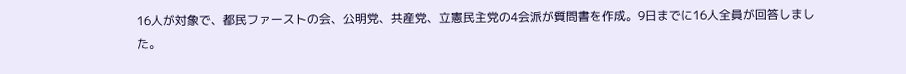16人が対象で、都民ファーストの会、公明党、共産党、立憲民主党の4会派が質問書を作成。9日までに16人全員が回答しました。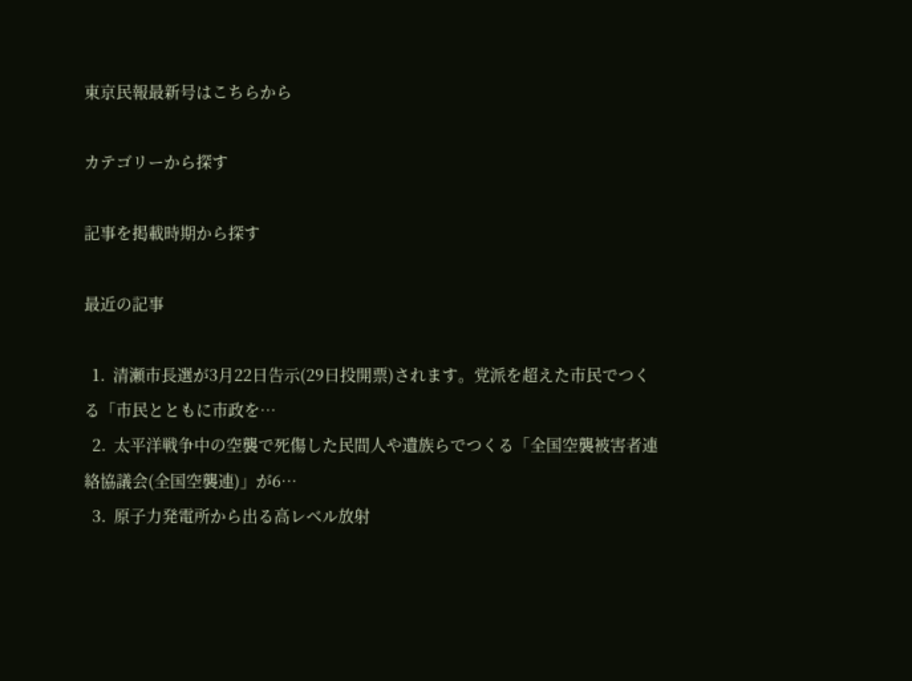東京民報最新号はこちらから

カテゴリーから探す

記事を掲載時期から探す

最近の記事

  1.  清瀬市長選が3月22日告示(29日投開票)されます。党派を超えた市民でつくる「市民とともに市政を…
  2.  太平洋戦争中の空襲で死傷した民間人や遺族らでつくる「全国空襲被害者連絡協議会(全国空襲連)」が6…
  3.  原子力発電所から出る高レベル放射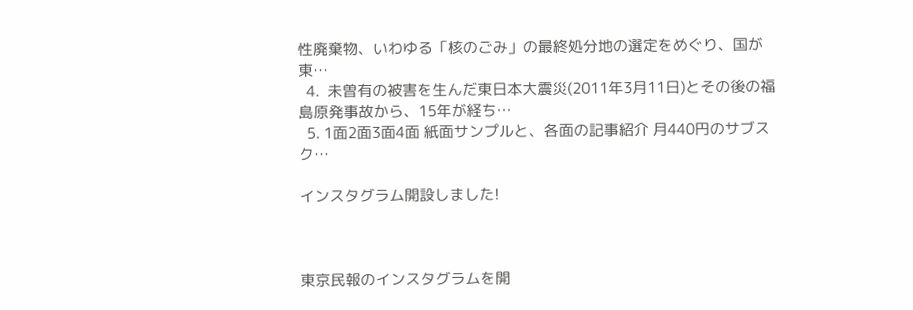性廃棄物、いわゆる「核のごみ」の最終処分地の選定をめぐり、国が東…
  4.  未曽有の被害を生んだ東日本大震災(2011年3月11日)とその後の福島原発事故から、15年が経ち…
  5. 1面2面3面4面 紙面サンプルと、各面の記事紹介 月440円のサブスク…

インスタグラム開設しました!



東京民報のインスタグラムを開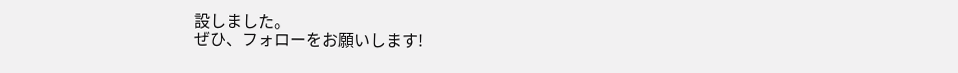設しました。
ぜひ、フォローをお願いします!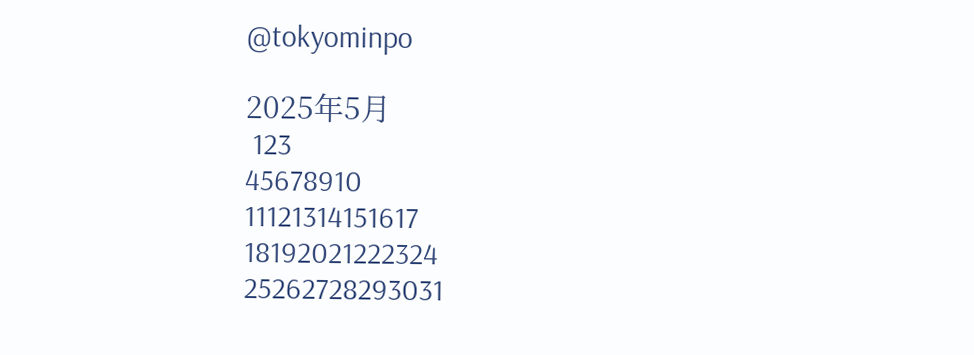@tokyominpo

2025年5月
 123
45678910
11121314151617
18192021222324
25262728293031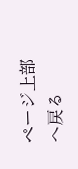ページ上部へ戻る